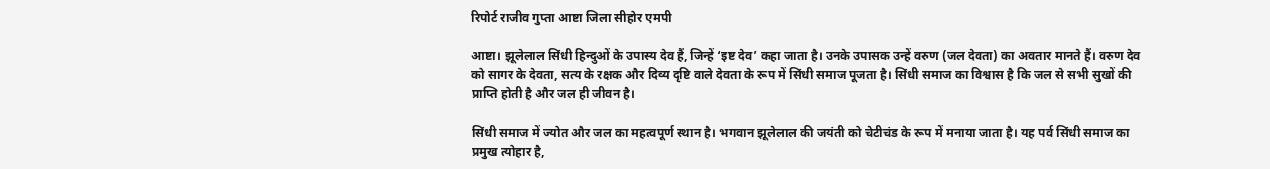रिपोर्ट राजीव गुप्ता आष्टा जिला सीहोर एमपी

आष्टा। झूलेलाल सिंधी हिन्दुओं के उपास्य देव हैं, जिन्हें ‘इष्ट देव’ कहा जाता है। उनके उपासक उन्हें वरुण (जल देवता) का अवतार मानते हैं। वरुण देव को सागर के देवता, सत्य के रक्षक और दिव्य दृष्टि वाले देवता के रूप में सिंधी समाज पूजता है। सिंधी समाज का विश्वास है कि जल से सभी सुखों की प्राप्ति होती है और जल ही जीवन है।

सिंधी समाज में ज्योत और जल का महत्वपूर्ण स्थान है। भगवान झूलेलाल की जयंती को चेटीचंड के रूप में मनाया जाता है। यह पर्व सिंधी समाज का प्रमुख त्योहार है,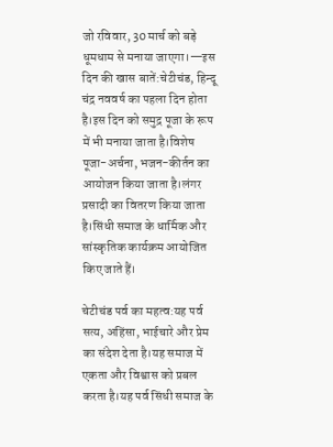जो रविवार, 30 मार्च को बड़े धूमधाम से मनाया जाएगा।—इस दिन की खास बातें:चेटीचंड, हिन्दू चंद्र नववर्ष का पहला दिन होता है।इस दिन को समुद्र पूजा के रूप में भी मनाया जाता है।विशेष पूजा-अर्चना, भजन-कीर्तन का आयोजन किया जाता है।लंगर प्रसादी का वितरण किया जाता है।सिंधी समाज के धार्मिक और सांस्कृतिक कार्यक्रम आयोजित किए जाते हैं।

चेटीचंड पर्व का महत्व:यह पर्व सत्य, अहिंसा, भाईचारे और प्रेम का संदेश देता है।यह समाज में एकता और विश्वास को प्रबल करता है।यह पर्व सिंधी समाज के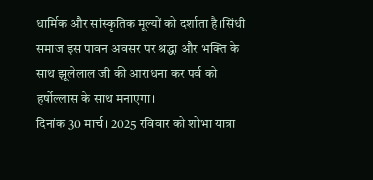धार्मिक और सांस्कृतिक मूल्यों को दर्शाता है।सिंधी समाज इस पावन अवसर पर श्रद्धा और भक्ति के साथ झूलेलाल जी की आराधना कर पर्व को हर्षोल्लास के साथ मनाएगा।
दिनांक 30 मार्च। 2025 रविवार को शोभा यात्रा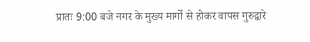प्रातः 9:00 बजे नगर के मुख्य मार्गो से होकर वापस गुरुद्वारे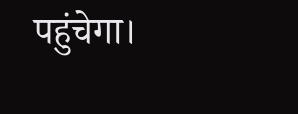पहुंचेगा।